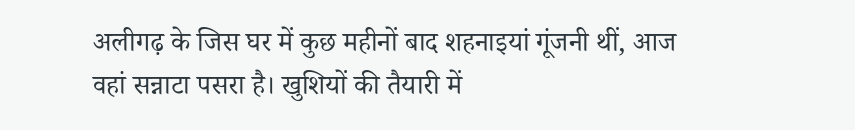अलीगढ़ के जिस घर में कुछ महीनों बाद शहनाइयां गूंजनी थीं, आज वहां सन्नाटा पसरा है। खुशियों की तैयारी में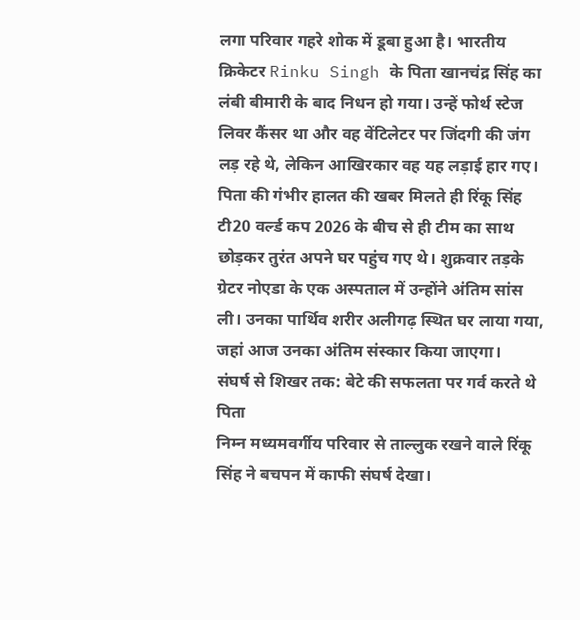लगा परिवार गहरे शोक में डूबा हुआ है। भारतीय क्रिकेटर Rinku Singh के पिता खानचंद्र सिंह का लंबी बीमारी के बाद निधन हो गया। उन्हें फोर्थ स्टेज लिवर कैंसर था और वह वेंटिलेटर पर जिंदगी की जंग लड़ रहे थे, लेकिन आखिरकार वह यह लड़ाई हार गए।
पिता की गंभीर हालत की खबर मिलते ही रिंकू सिंह टी20 वर्ल्ड कप 2026 के बीच से ही टीम का साथ छोड़कर तुरंत अपने घर पहुंच गए थे। शुक्रवार तड़के ग्रेटर नोएडा के एक अस्पताल में उन्होंने अंतिम सांस ली। उनका पार्थिव शरीर अलीगढ़ स्थित घर लाया गया, जहां आज उनका अंतिम संस्कार किया जाएगा।
संघर्ष से शिखर तक: बेटे की सफलता पर गर्व करते थे पिता
निम्न मध्यमवर्गीय परिवार से ताल्लुक रखने वाले रिंकू सिंह ने बचपन में काफी संघर्ष देखा।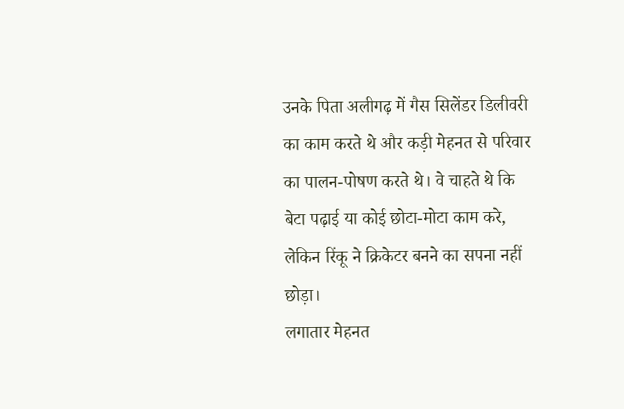उनके पिता अलीगढ़ में गैस सिलेंडर डिलीवरी का काम करते थे और कड़ी मेहनत से परिवार का पालन-पोषण करते थे। वे चाहते थे कि बेटा पढ़ाई या कोई छोटा-मोटा काम करे, लेकिन रिंकू ने क्रिकेटर बनने का सपना नहीं छोड़ा।
लगातार मेहनत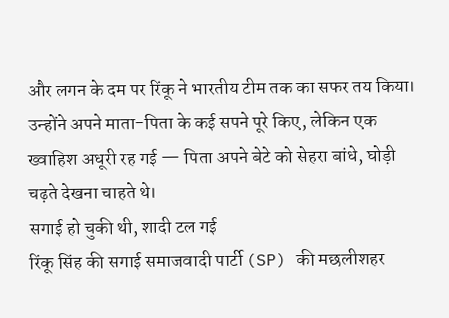और लगन के दम पर रिंकू ने भारतीय टीम तक का सफर तय किया। उन्होंने अपने माता-पिता के कई सपने पूरे किए, लेकिन एक ख्वाहिश अधूरी रह गई — पिता अपने बेटे को सेहरा बांधे, घोड़ी चढ़ते देखना चाहते थे।
सगाई हो चुकी थी, शादी टल गई
रिंकू सिंह की सगाई समाजवादी पार्टी (SP) की मछलीशहर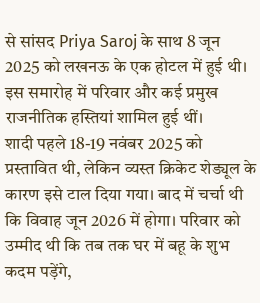से सांसद Priya Saroj के साथ 8 जून 2025 को लखनऊ के एक होटल में हुई थी। इस समारोह में परिवार और कई प्रमुख राजनीतिक हस्तियां शामिल हुई थीं।
शादी पहले 18-19 नवंबर 2025 को प्रस्तावित थी, लेकिन व्यस्त क्रिकेट शेड्यूल के कारण इसे टाल दिया गया। बाद में चर्चा थी कि विवाह जून 2026 में होगा। परिवार को उम्मीद थी कि तब तक घर में बहू के शुभ कदम पड़ेंगे,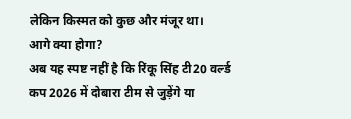लेकिन किस्मत को कुछ और मंजूर था।
आगे क्या होगा?
अब यह स्पष्ट नहीं है कि रिंकू सिंह टी20 वर्ल्ड कप 2026 में दोबारा टीम से जुड़ेंगे या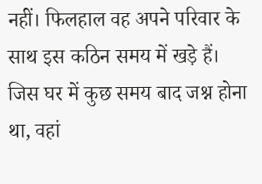नहीं। फिलहाल वह अपने परिवार के साथ इस कठिन समय में खड़े हैं।
जिस घर में कुछ समय बाद जश्न होना था, वहां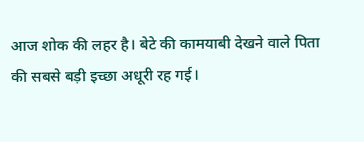आज शोक की लहर है। बेटे की कामयाबी देखने वाले पिता की सबसे बड़ी इच्छा अधूरी रह गई।